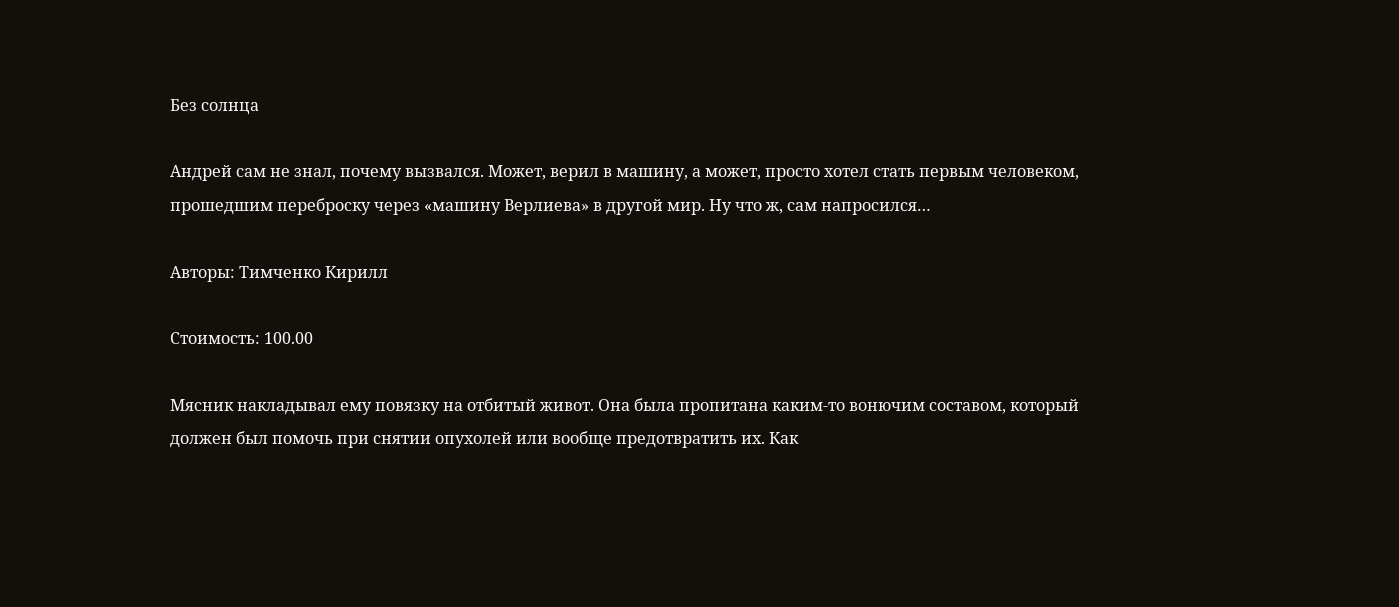Без солнца

Андрей сам не знал, почему вызвался. Может, верил в машину, а может, просто хотел стать первым человеком, прошедшим переброску через «машину Верлиева» в другой мир. Ну что ж, сам напросился…

Авторы: Тимченко Кирилл

Стоимость: 100.00

Мясник накладывал ему повязку на отбитый живот. Она была пропитана каким-то вонючим составом, который должен был помочь при снятии опухолей или вообще предотвратить их. Как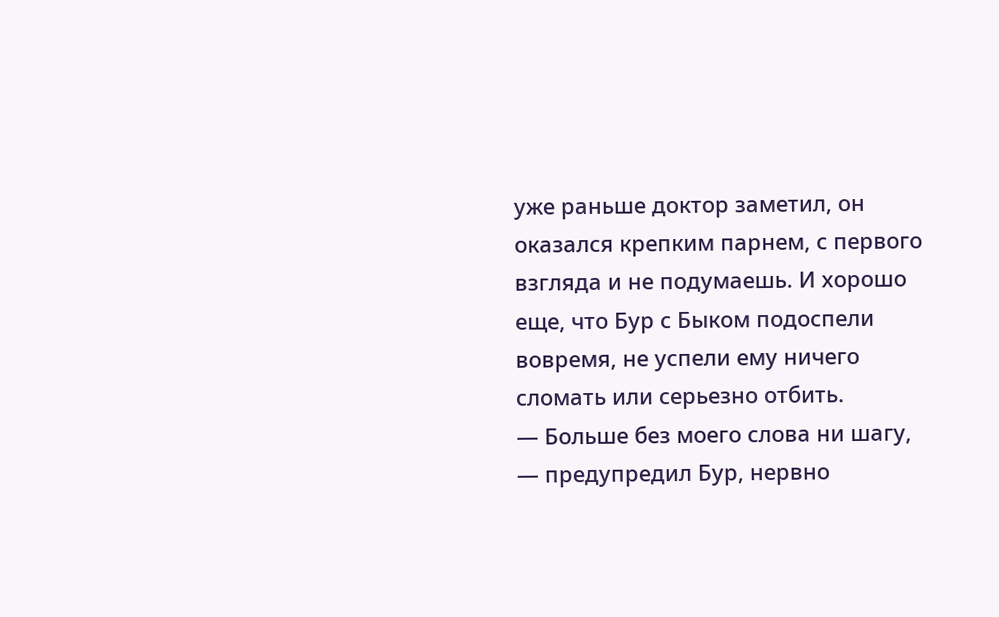уже раньше доктор заметил, он оказался крепким парнем, с первого взгляда и не подумаешь. И хорошо еще, что Бур с Быком подоспели вовремя, не успели ему ничего сломать или серьезно отбить.
— Больше без моего слова ни шагу, — предупредил Бур, нервно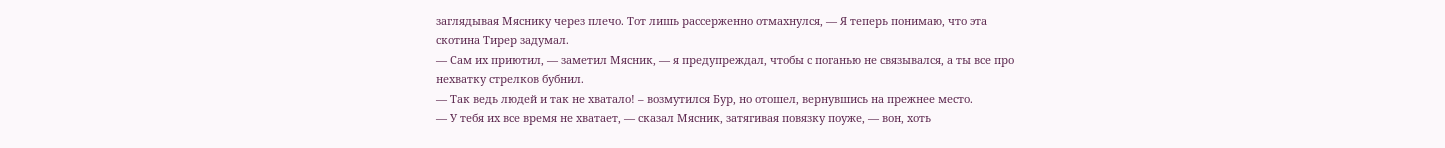заглядывая Мяснику через плечо. Тот лишь рассерженно отмахнулся, — Я теперь понимаю, что эта скотина Тирер задумал.
— Сам их приютил, — заметил Мясник, — я предупреждал, чтобы с поганью не связывался, а ты все про нехватку стрелков бубнил.
— Так ведь людей и так не хватало! – возмутился Бур, но отошел, вернувшись на прежнее место.
— У тебя их все время не хватает, — сказал Мясник, затягивая повязку поуже, — вон, хоть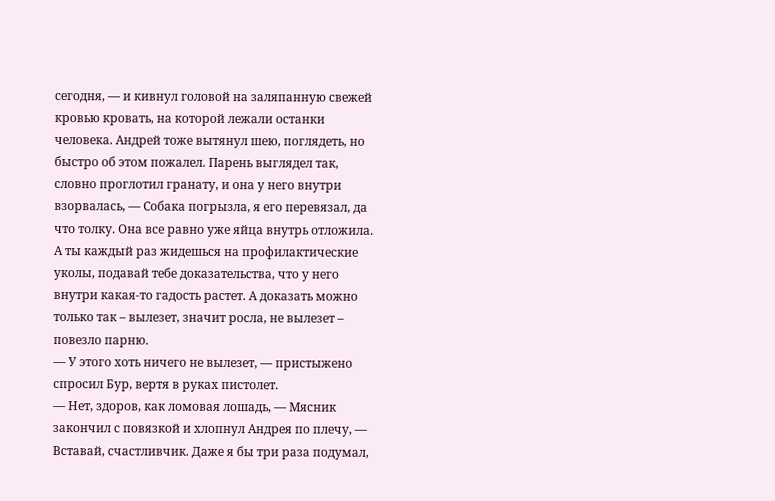сегодня, — и кивнул головой на заляпанную свежей кровью кровать, на которой лежали останки человека. Андрей тоже вытянул шею, поглядеть, но быстро об этом пожалел. Парень выглядел так, словно проглотил гранату, и она у него внутри взорвалась, — Собака погрызла, я его перевязал, да что толку. Она все равно уже яйца внутрь отложила. А ты каждый раз жидешься на профилактические уколы, подавай тебе доказательства, что у него внутри какая-то гадость растет. А доказать можно только так – вылезет, значит росла, не вылезет – повезло парню.
— У этого хоть ничего не вылезет, — пристыжено спросил Бур, вертя в руках пистолет.
— Нет, здоров, как ломовая лошадь, — Мясник закончил с повязкой и хлопнул Андрея по плечу, — Вставай, счастливчик. Даже я бы три раза подумал,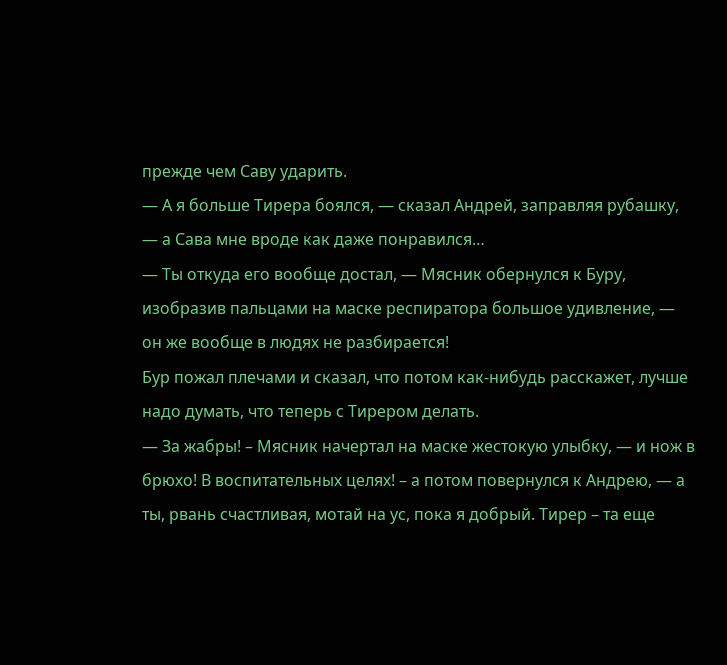прежде чем Саву ударить.
— А я больше Тирера боялся, — сказал Андрей, заправляя рубашку, — а Сава мне вроде как даже понравился…
— Ты откуда его вообще достал, — Мясник обернулся к Буру, изобразив пальцами на маске респиратора большое удивление, — он же вообще в людях не разбирается!
Бур пожал плечами и сказал, что потом как-нибудь расскажет, лучше надо думать, что теперь с Тирером делать.
— За жабры! – Мясник начертал на маске жестокую улыбку, — и нож в брюхо! В воспитательных целях! – а потом повернулся к Андрею, — а ты, рвань счастливая, мотай на ус, пока я добрый. Тирер – та еще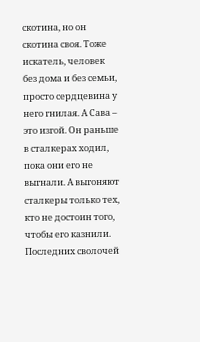скотина, но он скотина своя. Тоже искатель, человек без дома и без семьи, просто сердцевина у него гнилая. А Сава – это изгой. Он раньше в сталкерах ходил, пока они его не выгнали. А выгоняют сталкеры только тех, кто не достоин того, чтобы его казнили. Последних сволочей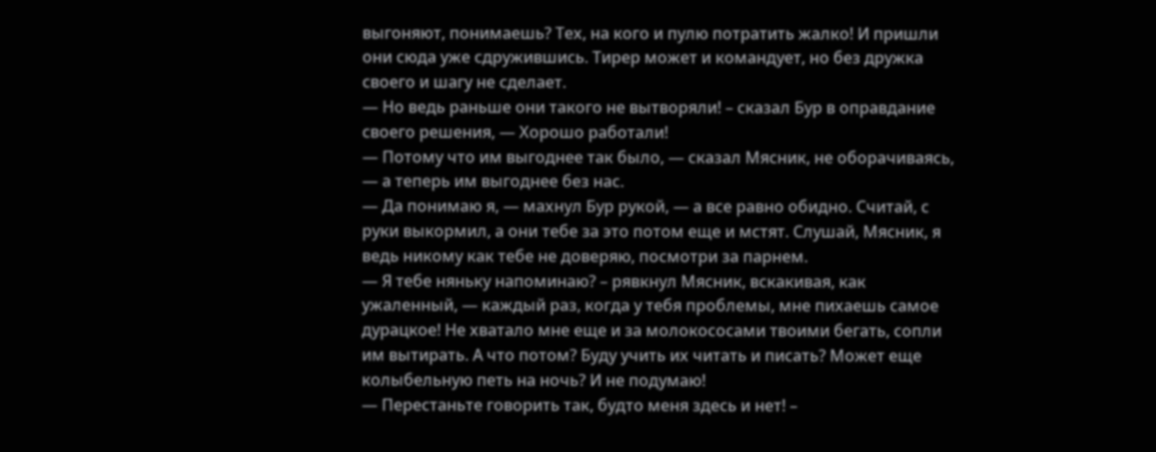выгоняют, понимаешь? Тех, на кого и пулю потратить жалко! И пришли они сюда уже сдружившись. Тирер может и командует, но без дружка своего и шагу не сделает.
— Но ведь раньше они такого не вытворяли! – сказал Бур в оправдание своего решения, — Хорошо работали!
— Потому что им выгоднее так было, — сказал Мясник, не оборачиваясь, — а теперь им выгоднее без нас.
— Да понимаю я, — махнул Бур рукой, — а все равно обидно. Считай, с руки выкормил, а они тебе за это потом еще и мстят. Слушай, Мясник, я ведь никому как тебе не доверяю, посмотри за парнем.
— Я тебе няньку напоминаю? – рявкнул Мясник, вскакивая, как ужаленный, — каждый раз, когда у тебя проблемы, мне пихаешь самое дурацкое! Не хватало мне еще и за молокососами твоими бегать, сопли им вытирать. А что потом? Буду учить их читать и писать? Может еще колыбельную петь на ночь? И не подумаю!
— Перестаньте говорить так, будто меня здесь и нет! –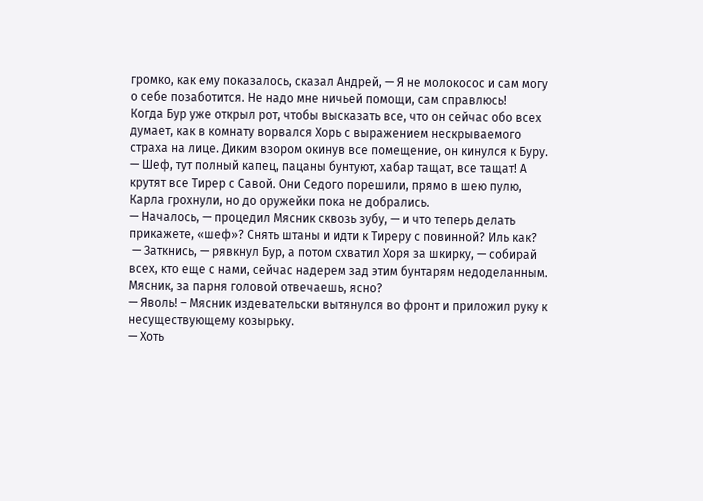громко, как ему показалось, сказал Андрей, — Я не молокосос и сам могу о себе позаботится. Не надо мне ничьей помощи, сам справлюсь!
Когда Бур уже открыл рот, чтобы высказать все, что он сейчас обо всех думает, как в комнату ворвался Хорь с выражением нескрываемого страха на лице. Диким взором окинув все помещение, он кинулся к Буру.
— Шеф, тут полный капец, пацаны бунтуют, хабар тащат, все тащат! А крутят все Тирер с Савой. Они Седого порешили, прямо в шею пулю, Карла грохнули, но до оружейки пока не добрались.
— Началось, — процедил Мясник сквозь зубу, — и что теперь делать прикажете, «шеф»? Снять штаны и идти к Тиреру с повинной? Иль как?
 — Заткнись, — рявкнул Бур, а потом схватил Хоря за шкирку, — собирай всех, кто еще с нами, сейчас надерем зад этим бунтарям недоделанным. Мясник, за парня головой отвечаешь, ясно?
— Яволь! – Мясник издевательски вытянулся во фронт и приложил руку к несуществующему козырьку.
— Хоть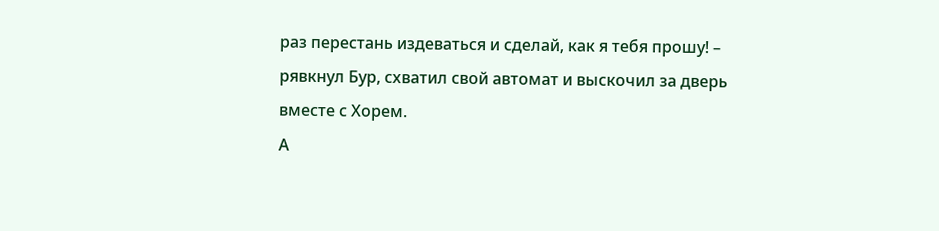раз перестань издеваться и сделай, как я тебя прошу! – рявкнул Бур, схватил свой автомат и выскочил за дверь вместе с Хорем.
А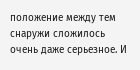положение между тем снаружи сложилось очень даже серьезное. И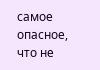самое опасное, что не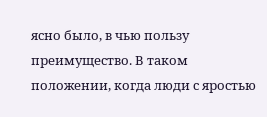ясно было, в чью пользу преимущество. В таком положении, когда люди с яростью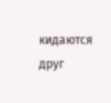кидаются друг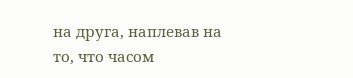на друга, наплевав на то, что часом